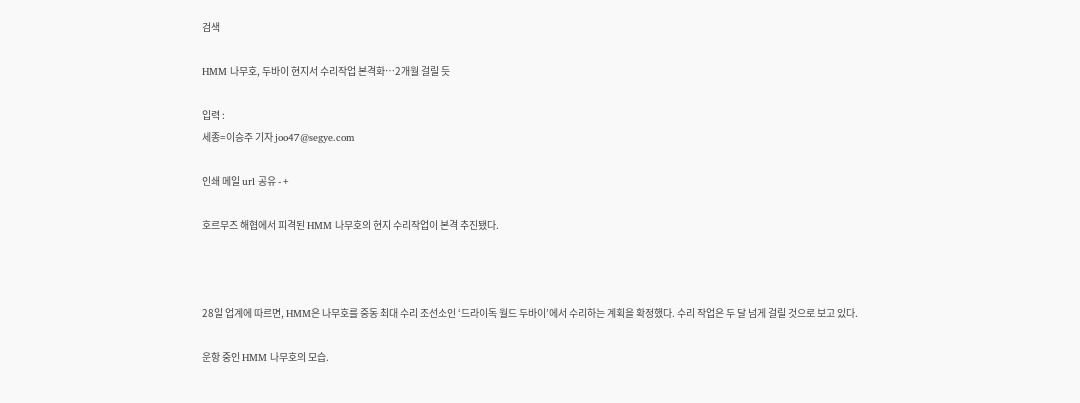검색

HMM 나무호, 두바이 현지서 수리작업 본격화…2개월 걸릴 듯

입력 :
세종=이승주 기자 joo47@segye.com

인쇄 메일 url 공유 - +

호르무즈 해협에서 피격된 HMM 나무호의 현지 수리작업이 본격 추진됐다.



28일 업계에 따르면, HMM은 나무호를 중동 최대 수리 조선소인 ‘드라이독 월드 두바이’에서 수리하는 계획을 확정했다. 수리 작업은 두 달 넘게 걸릴 것으로 보고 있다.

운항 중인 HMM 나무호의 모습.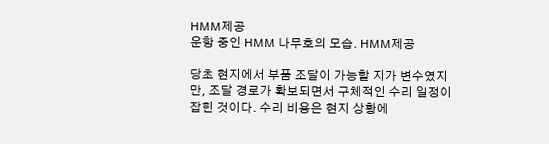HMM제공
운항 중인 HMM 나무호의 모습. HMM제공

당초 현지에서 부품 조달이 가능할 지가 변수였지만, 조달 경로가 확보되면서 구체적인 수리 일정이 잡힌 것이다. 수리 비용은 현지 상황에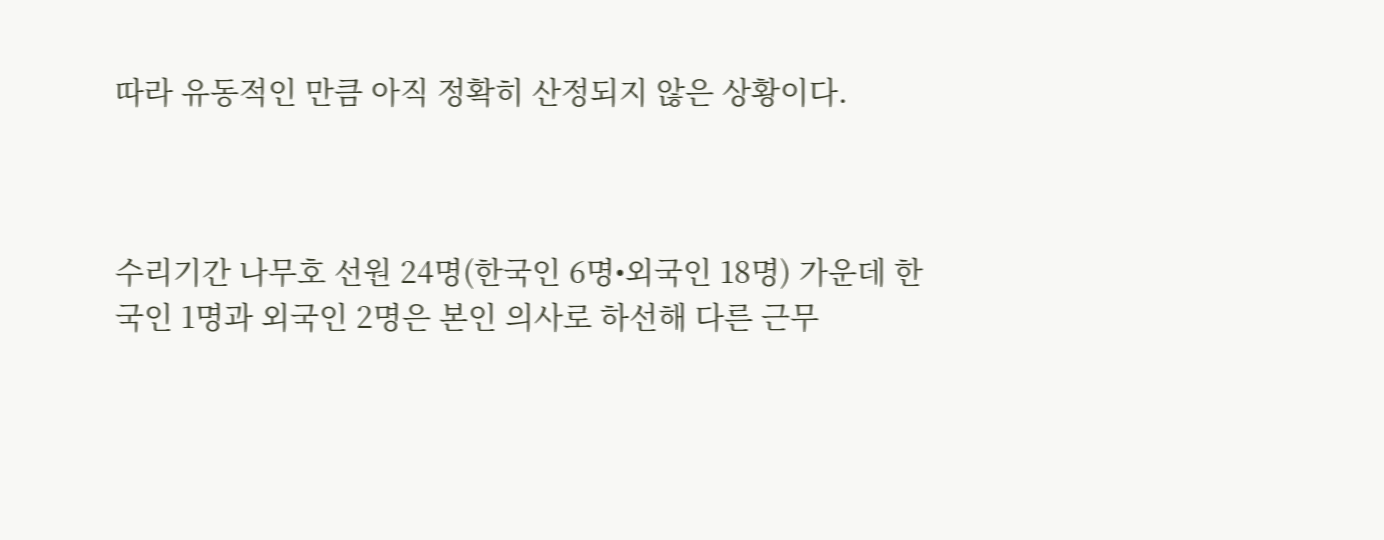따라 유동적인 만큼 아직 정확히 산정되지 않은 상황이다.



수리기간 나무호 선원 24명(한국인 6명•외국인 18명) 가운데 한국인 1명과 외국인 2명은 본인 의사로 하선해 다른 근무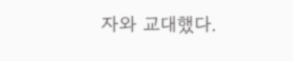자와 교대했다.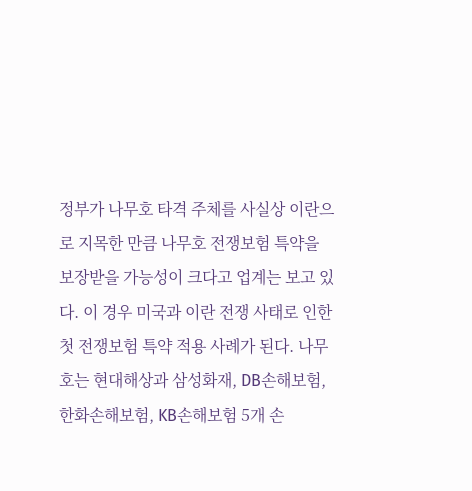정부가 나무호 타격 주체를 사실상 이란으로 지목한 만큼 나무호 전쟁보험 특약을 보장받을 가능성이 크다고 업계는 보고 있다. 이 경우 미국과 이란 전쟁 사태로 인한 첫 전쟁보험 특약 적용 사례가 된다. 나무호는 현대해상과 삼성화재, DB손해보험, 한화손해보험, KB손해보험 5개 손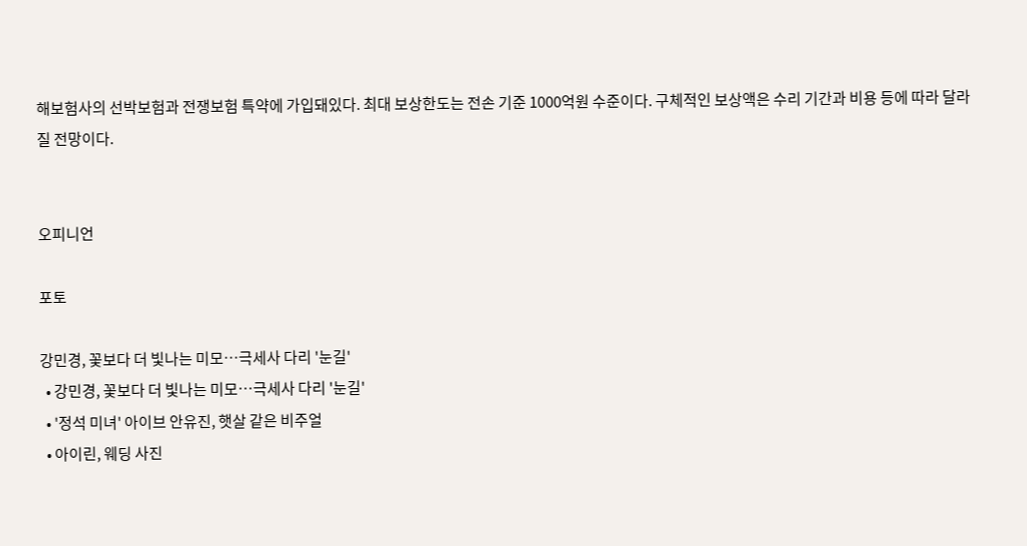해보험사의 선박보험과 전쟁보험 특약에 가입돼있다. 최대 보상한도는 전손 기준 1000억원 수준이다. 구체적인 보상액은 수리 기간과 비용 등에 따라 달라질 전망이다.


오피니언

포토

강민경, 꽃보다 더 빛나는 미모…극세사 다리 '눈길'
  • 강민경, 꽃보다 더 빛나는 미모…극세사 다리 '눈길'
  • '정석 미녀' 아이브 안유진, 햇살 같은 비주얼
  • 아이린, 웨딩 사진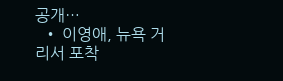공개…
  • 이영애, 뉴욕 거리서 포착